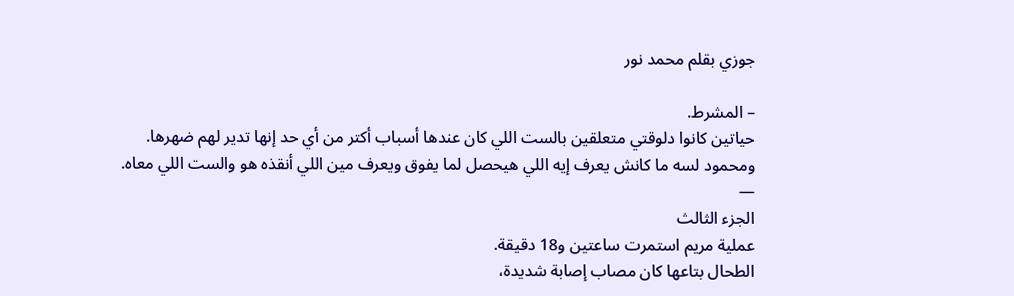جوزي بقلم محمد نور

– المشرط.
حياتين كانوا دلوقتي متعلقين بالست اللي كان عندها أسباب أكتر من أي حد إنها تدير لهم ضهرها.
ومحمود لسه ما كانش يعرف إيه اللي هيحصل لما يفوق ويعرف مين اللي أنقذه هو والست اللي معاه.
—
الجزء الثالث
عملية مريم استمرت ساعتين و18 دقيقة.
الطحال بتاعها كان مصاب إصابة شديدة،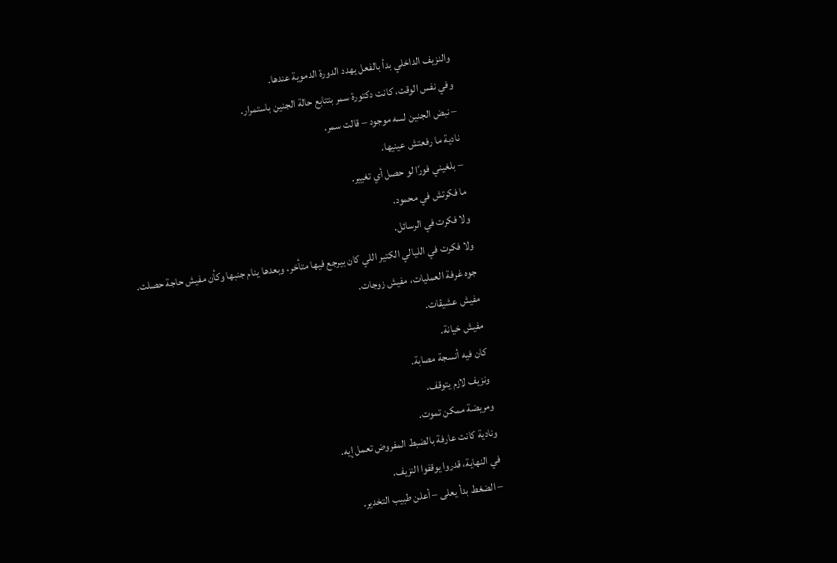والنزيف الداخلي بدأ بالفعل يهدد الدورة الدموية عندها.
وفي نفس الوقت، كانت دكتورة سمر بتتابع حالة الجنين باستمرار.
– نبض الجنين لسه موجود – قالت سمر.
نادية ما رفعتش عينيها.
– بلغيني فورًا لو حصل أي تغيير.
ما فكرتش في محمود.
ولا فكرت في الرسائل.
ولا فكرت في الليالي الكتير اللي كان بيرجع فيها متأخر، وبعدها ينام جنبها وكأن مفيش حاجة حصلت.
جوه غرفة العمليات، مفيش زوجات.
مفيش عشيقات.
مفيش خيانة.
كان فيه أنسجة مصابة.
ونزيف لازم يتوقف.
ومريضة ممكن تموت.
ونادية كانت عارفة بالضبط المفروض تعمل إيه.
في النهاية، قدروا يوقفوا النزيف.
– الضغط بدأ يعلى – أعلن طبيب التخدير.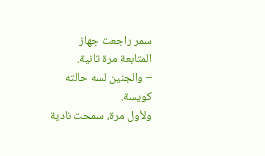سمر راجعت جهاز المتابعة مرة تانية.
– والجنين لسه حالته كويسة.
ولأول مرة، سمحت نادية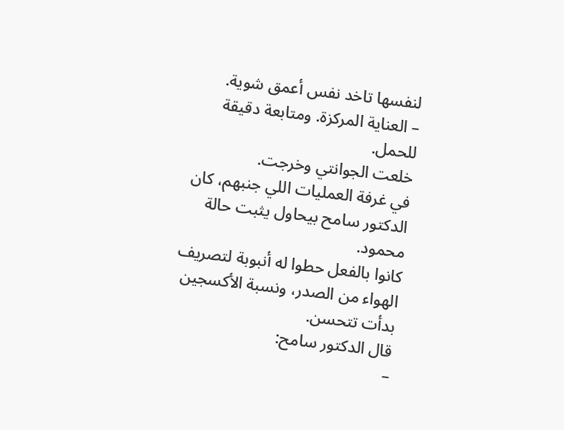لنفسها تاخد نفس أعمق شوية.
– العناية المركزة. ومتابعة دقيقة للحمل.
خلعت الجوانتي وخرجت.
في غرفة العمليات اللي جنبهم، كان الدكتور سامح بيحاول يثبت حالة محمود.
كانوا بالفعل حطوا له أنبوبة لتصريف الهواء من الصدر، ونسبة الأكسجين بدأت تتحسن.
قال الدكتور سامح:
–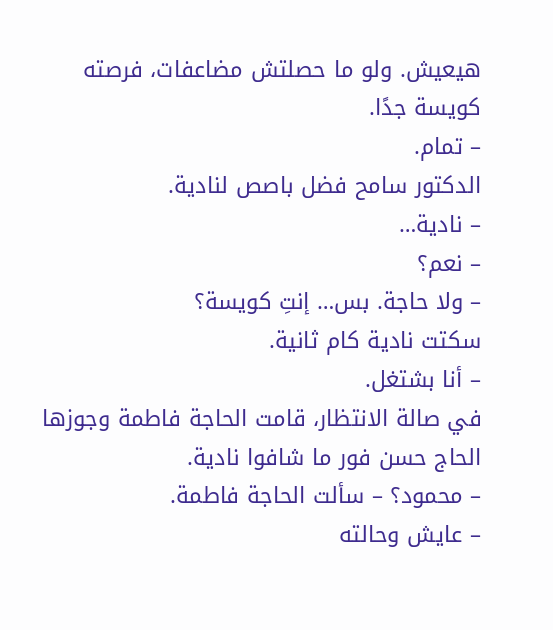هيعيش. ولو ما حصلتش مضاعفات، فرصته كويسة جدًا.
– تمام.
الدكتور سامح فضل باصص لنادية.
– نادية…
– نعم؟
– ولا حاجة. بس… إنتِ كويسة؟
سكتت نادية كام ثانية.
– أنا بشتغل.
في صالة الانتظار، قامت الحاجة فاطمة وجوزها الحاج حسن فور ما شافوا نادية.
– محمود؟ – سألت الحاجة فاطمة.
– عايش وحالته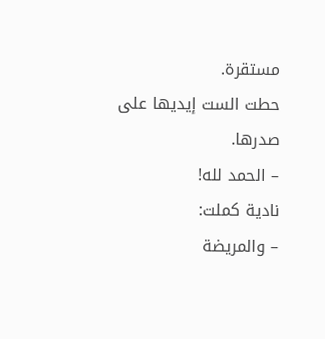مستقرة.
حطت الست إيديها على صدرها.
– الحمد لله!
نادية كملت:
– والمريضة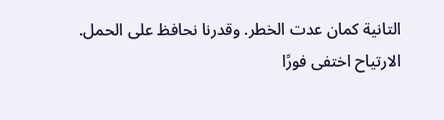التانية كمان عدت الخطر. وقدرنا نحافظ على الحمل.
الارتياح اختفى فورًا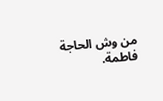من وش الحاجة فاطمة.